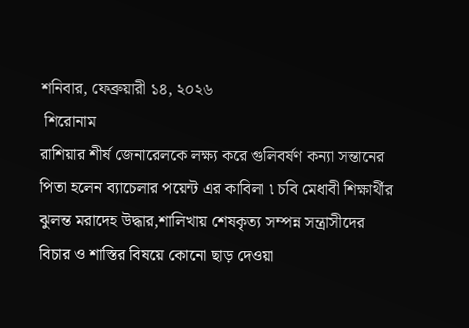শনিবার, ফেব্রুয়ারী ১৪, ২০২৬
 শিরোনাম
রাশিয়ার শীর্ষ জেনারেলকে লক্ষ্য করে গুলিবর্ষণ কন্যা সন্তানের পিতা হলেন ব্যাচেলার পয়েন্ট এর কাবিলা ৷ চবি মেধাবী শিক্ষার্থীর ঝুলন্ত মরাদেহ উদ্ধার,শালিখায় শেষকৃত্য সম্পন্ন সন্ত্রাসীদের বিচার ও শাস্তির বিষয়ে কোনো ছাড় দেওয়া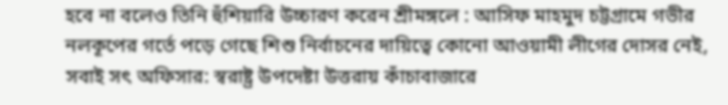হবে না বলেও তিনি হুঁশিয়ারি উচ্চারণ করেন শ্রীমঙ্গলে : আসিফ মাহমুদ চট্টগ্রামে গভীর নলকূপের গর্তে পড়ে গেছে শিশু নির্বাচনের দায়িত্বে কোনো আওয়ামী লীগের দোসর নেই, সবাই সৎ অফিসার: স্বরাষ্ট্র উপদেষ্টা উত্তরায় কাঁচাবাজারে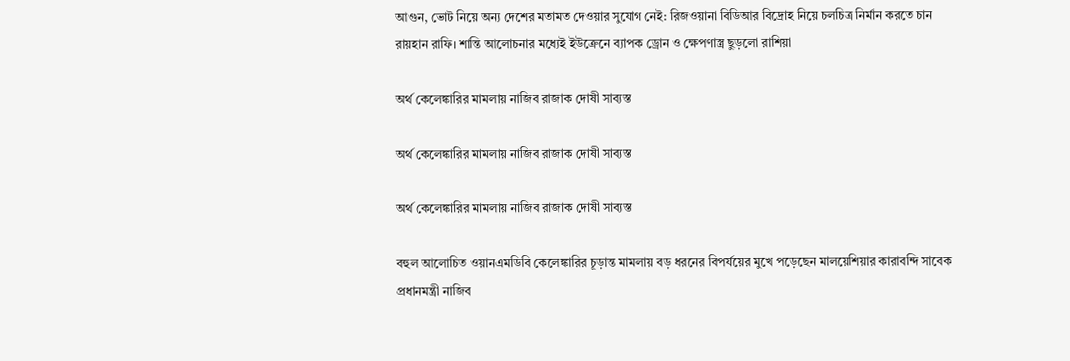আগুন, ভোট নিয়ে অন্য দেশের মতামত দেওয়ার সুযোগ নেই: রিজওয়ানা বিডিআর বিদ্রোহ নিয়ে চলচিত্র নির্মান করতে চান রায়হান রাফি। শান্তি আলোচনার মধ্যেই ইউক্রেনে ব্যাপক ড্রোন ও ক্ষেপণাস্ত্র ছুড়লো রাশিয়া

অর্থ কেলেঙ্কারির মামলায় নাজিব রাজাক দোষী সাব্যস্ত

অর্থ কেলেঙ্কারির মামলায় নাজিব রাজাক দোষী সাব্যস্ত

অর্থ কেলেঙ্কারির মামলায় নাজিব রাজাক দোষী সাব্যস্ত

বহুল আলোচিত ওয়ানএমডিবি কেলেঙ্কারির চূড়ান্ত মামলায় বড় ধরনের বিপর্যয়ের মুখে পড়েছেন মালয়েশিয়ার কারাবন্দি সাবেক প্রধানমন্ত্রী নাজিব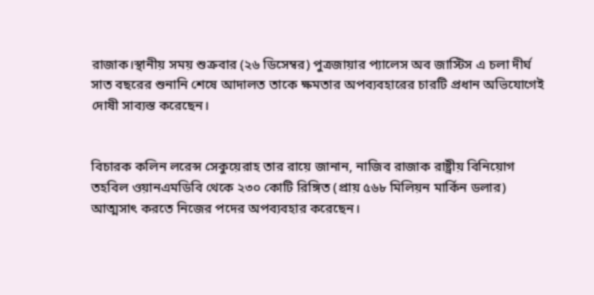রাজাক।স্থানীয় সময় শুক্রবার (২৬ ডিসেম্বর) পুত্রজায়ার প্যালেস অব জাস্টিস এ চলা দীর্ঘ সাত বছরের শুনানি শেষে আদালত তাকে ক্ষমতার অপব্যবহারের চারটি প্রধান অভিযোগেই দোষী সাব্যস্ত করেছেন।


বিচারক কলিন লরেন্স সেকুয়েরাহ তার রায়ে জানান, নাজিব রাজাক রাষ্ট্রীয় বিনিয়োগ তহবিল ওয়ানএমডিবি থেকে ২৩০ কোটি রিঙ্গিত (প্রায় ৫৬৮ মিলিয়ন মার্কিন ডলার) আত্মসাৎ করতে নিজের পদের অপব্যবহার করেছেন।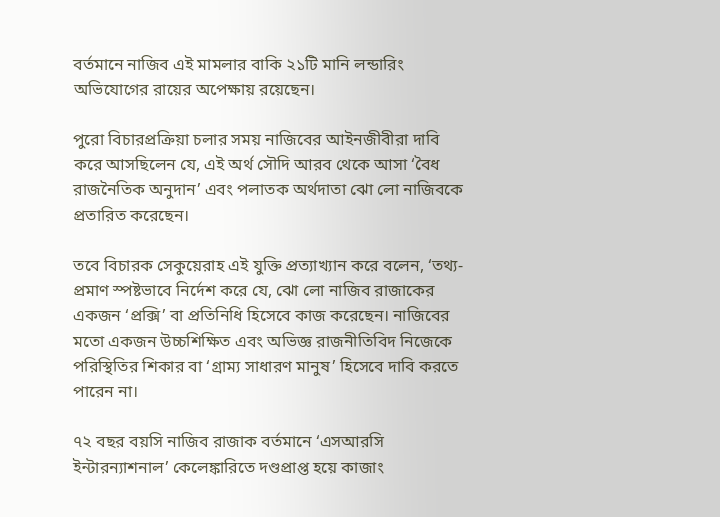বর্তমানে নাজিব এই মামলার বাকি ২১টি মানি লন্ডারিং অভিযোগের রায়ের অপেক্ষায় রয়েছেন।

পুরো বিচারপ্রক্রিয়া চলার সময় নাজিবের আইনজীবীরা দাবি করে আসছিলেন যে, এই অর্থ সৌদি আরব থেকে আসা ‘বৈধ রাজনৈতিক অনুদান’ এবং পলাতক অর্থদাতা ঝো লো নাজিবকে প্রতারিত করেছেন।

তবে বিচারক সেকুয়েরাহ এই যুক্তি প্রত্যাখ্যান করে বলেন, ‘তথ্য-প্রমাণ স্পষ্টভাবে নির্দেশ করে যে, ঝো লো নাজিব রাজাকের একজন ‘প্রক্সি’ বা প্রতিনিধি হিসেবে কাজ করেছেন। নাজিবের মতো একজন উচ্চশিক্ষিত এবং অভিজ্ঞ রাজনীতিবিদ নিজেকে পরিস্থিতির শিকার বা ‘গ্রাম্য সাধারণ মানুষ’ হিসেবে দাবি করতে পারেন না।

৭২ বছর বয়সি নাজিব রাজাক বর্তমানে ‘এসআরসি ইন্টারন্যাশনাল’ কেলেঙ্কারিতে দণ্ডপ্রাপ্ত হয়ে কাজাং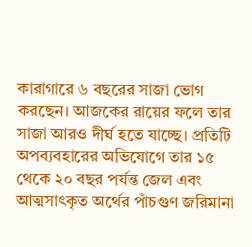কারাগারে ৬ বছরের সাজা ভোগ করছেন। আজকের রায়ের ফলে তার সাজা আরও দীর্ঘ হতে যাচ্ছে। প্রতিটি অপব্যবহারের অভিযোগে তার ১৫ থেকে ২০ বছর পর্যন্ত জেল এবং আত্মসাৎকৃত অর্থের পাঁচগুণ জরিমানা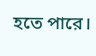হতে পারে।